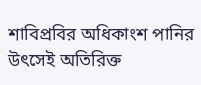শাবিপ্রবির অধিকাংশ পানির উৎসেই অতিরিক্ত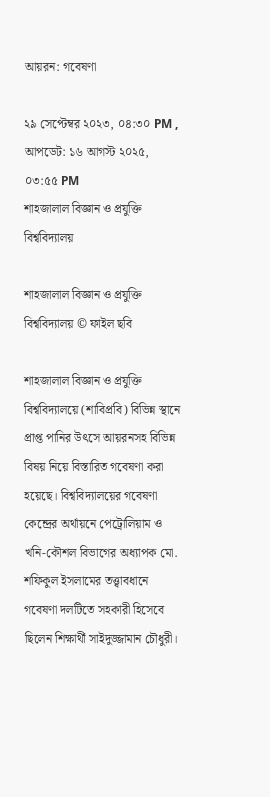আয়রন: গবেষণা

২৯ সেপ্টেম্বর ২০২৩, ০৪:৩০ PM , আপডেট: ১৬ আগস্ট ২০২৫, ০৩:৫৫ PM
শাহজালাল বিজ্ঞান ও প্রযুক্তি বিশ্ববিদ্যালয়

শাহজালাল বিজ্ঞান ও প্রযুক্তি বিশ্ববিদ্যালয় © ফাইল ছবি

শাহজালাল বিজ্ঞান ও প্রযুক্তি বিশ্ববিদ্যালয়ে (শাবিপ্রবি) বিভিন্ন স্থানে প্রাপ্ত পানির উৎসে আয়রনসহ বিভিন্ন বিষয় নিয়ে বিস্তারিত গবেষণা করা হয়েছে। বিশ্ববিদ্যালয়ের গবেষণা কেন্দ্রের অর্থায়নে পেট্রোলিয়াম ও খনি-কৌশল বিভাগের অধ্যাপক মো. শফিকুল ইসলামের তত্ত্বাবধানে গবেষণা দলটিতে সহকারী হিসেবে ছিলেন শিক্ষার্থী সাইদুজ্জামান চৌধুরী।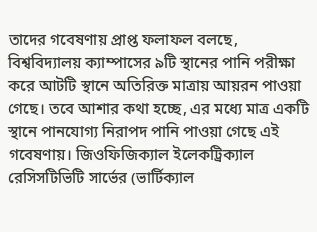তাদের গবেষণায় প্রাপ্ত ফলাফল বলছে, বিশ্ববিদ্যালয় ক্যাম্পাসের ৯টি স্থানের পানি পরীক্ষা করে আটটি স্থানে অতিরিক্ত মাত্রায় আয়রন পাওয়া গেছে। তবে আশার কথা হচ্ছে, এর মধ্যে মাত্র একটি স্থানে পানযোগ্য নিরাপদ পানি পাওয়া গেছে এই গবেষণায়। জিওফিজিক্যাল ইলেকট্রিক্যাল রেসিসটিভিটি সার্ভের (ভার্টিক্যাল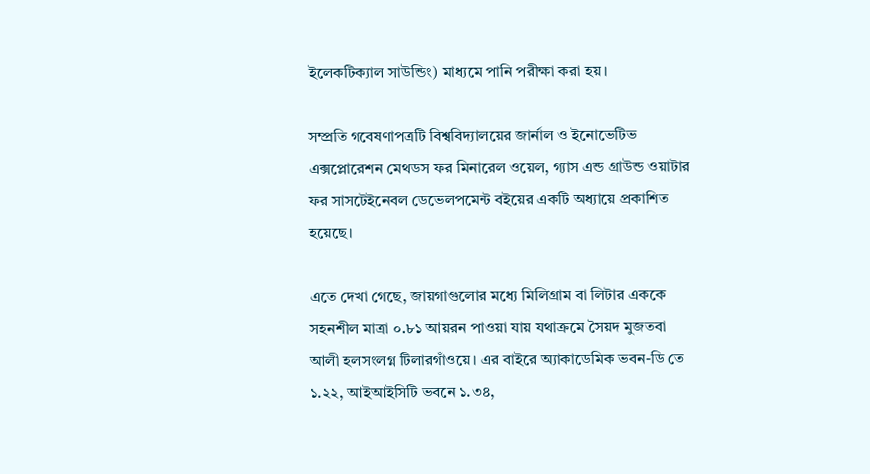ইলেকটিক্যাল সাউন্ডিং) মাধ্যমে পানি পরীক্ষা করা হয়।

সম্প্রতি গবেষণাপত্রটি বিশ্ববিদ্যালয়ের জার্নাল ও ইনোভেটিভ এক্সপ্লোরেশন মেথডস ফর মিনারেল ওয়েল, গ্যাস এন্ড গ্রাউন্ড ওয়াটার ফর সাসটেইনেবল ডেভেলপমেন্ট বইয়ের একটি অধ্যায়ে প্রকাশিত হয়েছে।

এতে দেখা গেছে, জায়গাগুলোর মধ্যে মিলিগ্রাম বা লিটার এককে সহনশীল মাত্রা ০.৮১ আয়রন পাওয়া যায় যথাক্রমে সৈয়দ মুজতবা আলী হলসংলগ্ন টিলারগাঁওয়ে। এর বাইরে অ্যাকাডেমিক ভবন-ডি তে ১.২২, আইআইসিটি ভবনে ১.৩৪,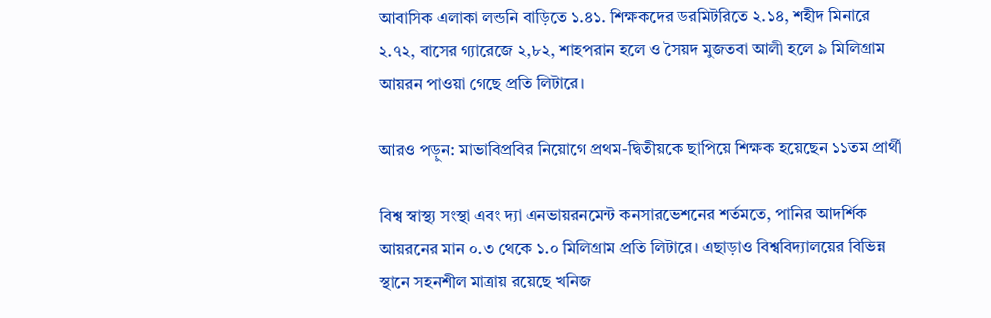আবাসিক এলাকা লন্ডনি বাড়িতে ১.৪১. শিক্ষকদের ডরমিটরিতে ২.১৪, শহীদ মিনারে ২.৭২, বাসের গ্যারেজে ২,৮২, শাহপরান হলে ও সৈয়দ মুজতবা আলী হলে ৯ মিলিগ্রাম আয়রন পাওয়া গেছে প্রতি লিটারে।

আরও পড়ুন: মাভাবিপ্রবির নিয়োগে প্রথম-দ্বিতীয়কে ছাপিয়ে শিক্ষক হয়েছেন ১১তম প্রার্থী

বিশ্ব স্বাস্থ্য সংস্থা এবং দ্যা এনভায়রনমেন্ট কনসারভেশনের শর্তমতে, পানির আদর্শিক আয়রনের মান ০.৩ থেকে ১.০ মিলিগ্রাম প্রতি লিটারে। এছাড়াও বিশ্ববিদ্যালয়ের বিভিন্ন স্থানে সহনশীল মাত্রায় রয়েছে খনিজ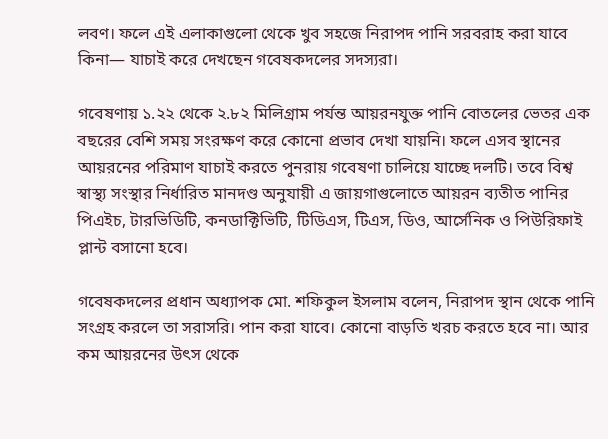লবণ। ফলে এই এলাকাগুলো থেকে খুব সহজে নিরাপদ পানি সরবরাহ করা যাবে কিনা— যাচাই করে দেখছেন গবেষকদলের সদস্যরা।

গবেষণায় ১.২২ থেকে ২.৮২ মিলিগ্রাম পর্যন্ত আয়রনযুক্ত পানি বোতলের ভেতর এক বছরের বেশি সময় সংরক্ষণ করে কোনো প্রভাব দেখা যায়নি। ফলে এসব স্থানের আয়রনের পরিমাণ যাচাই করতে পুনরায় গবেষণা চালিয়ে যাচ্ছে দলটি। তবে বিশ্ব স্বাস্থ্য সংস্থার নির্ধারিত মানদণ্ড অনুযায়ী এ জায়গাগুলোতে আয়রন ব্যতীত পানির পিএইচ, টারভিডিটি, কনডাক্টিভিটি, টিডিএস, টিএস, ডিও, আর্সেনিক ও পিউরিফাই প্লান্ট বসানো হবে।

গবেষকদলের প্রধান অধ্যাপক মো. শফিকুল ইসলাম বলেন, নিরাপদ স্থান থেকে পানি সংগ্রহ করলে তা সরাসরি। পান করা যাবে। কোনো বাড়তি খরচ করতে হবে না। আর কম আয়রনের উৎস থেকে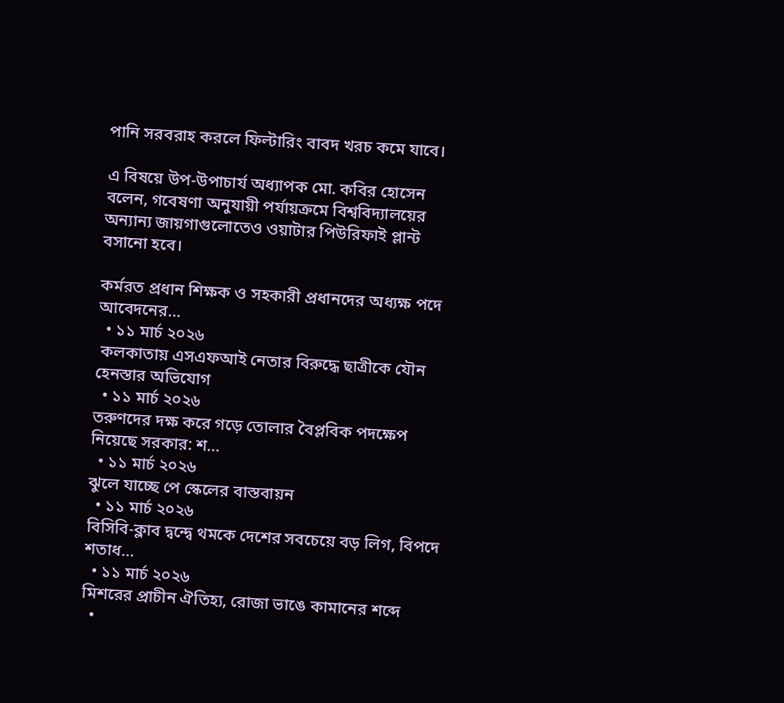পানি সরবরাহ করলে ফিল্টারিং বাবদ খরচ কমে যাবে।

এ বিষয়ে উপ-উপাচার্য অধ্যাপক মো. কবির হোসেন বলেন, গবেষণা অনুযায়ী পর্যায়ক্রমে বিশ্ববিদ্যালয়ের অন্যান্য জায়গাগুলোতেও ওয়াটার পিউরিফাই প্লান্ট বসানো হবে।

কর্মরত প্রধান শিক্ষক ও সহকারী প্রধানদের অধ্যক্ষ পদে আবেদনের…
  • ১১ মার্চ ২০২৬
 কলকাতায় এসএফআই নেতার বিরুদ্ধে ছাত্রীকে যৌন হেনস্তার অভিযোগ
  • ১১ মার্চ ২০২৬
তরুণদের দক্ষ করে গড়ে তোলার বৈপ্লবিক পদক্ষেপ নিয়েছে সরকার: শ…
  • ১১ মার্চ ২০২৬
ঝুলে যাচ্ছে পে স্কেলের বাস্তবায়ন
  • ১১ মার্চ ২০২৬
বিসিবি-ক্লাব দ্বন্দ্বে থমকে দেশের সবচেয়ে বড় লিগ, বিপদে শতাধ…
  • ১১ মার্চ ২০২৬
মিশরের প্রাচীন ঐতিহ্য, রোজা ভাঙে কামানের শব্দে
  •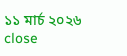১১ মার্চ ২০২৬
close